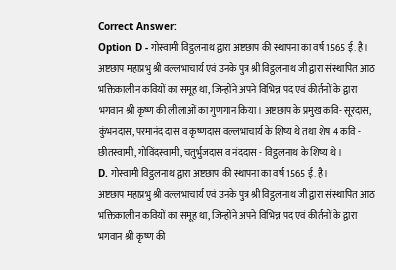Correct Answer:
Option D - गोस्वामी विट्ठलनाथ द्वारा अष्टछाप की स्थापना का वर्ष 1565 ई. है।
अष्टछाप महाप्रभु श्री वल्लभाचार्य एवं उनके पुत्र श्री विट्ठलनाथ जी द्वारा संस्थापित आठ भक्तिकालीन कवियों का समूह था, जिन्होंने अपने विभिन्न पद एवं कीर्तनों के द्वारा भगवान श्री कृष्ण की लीलाओं का गुणगान किया। अष्टछाप के प्रमुख कवि- सूरदास, कुंभनदास, परमानंद दास व कृष्णदास वल्लभाचार्य के शिष्य थे तथा शेष 4 कवि - छीतस्वामी, गोविंदस्वामी, चतुर्भुजदास व नंददास - विट्ठलनाथ के शिष्य थे।
D. गोस्वामी विट्ठलनाथ द्वारा अष्टछाप की स्थापना का वर्ष 1565 ई. है।
अष्टछाप महाप्रभु श्री वल्लभाचार्य एवं उनके पुत्र श्री विट्ठलनाथ जी द्वारा संस्थापित आठ भक्तिकालीन कवियों का समूह था, जिन्होंने अपने विभिन्न पद एवं कीर्तनों के द्वारा भगवान श्री कृष्ण की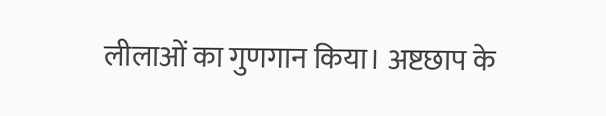लीलाओं का गुणगान किया। अष्टछाप के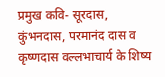प्रमुख कवि- सूरदास, कुंभनदास, परमानंद दास व कृष्णदास वल्लभाचार्य के शिष्य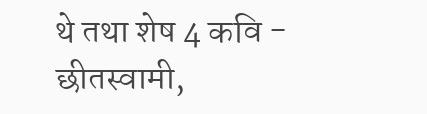थे तथा शेष 4 कवि - छीतस्वामी,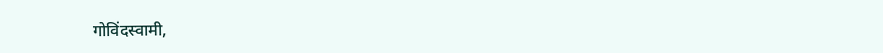गोविंदस्वामी,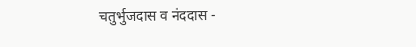चतुर्भुजदास व नंददास -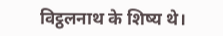विट्ठलनाथ के शिष्य थे।